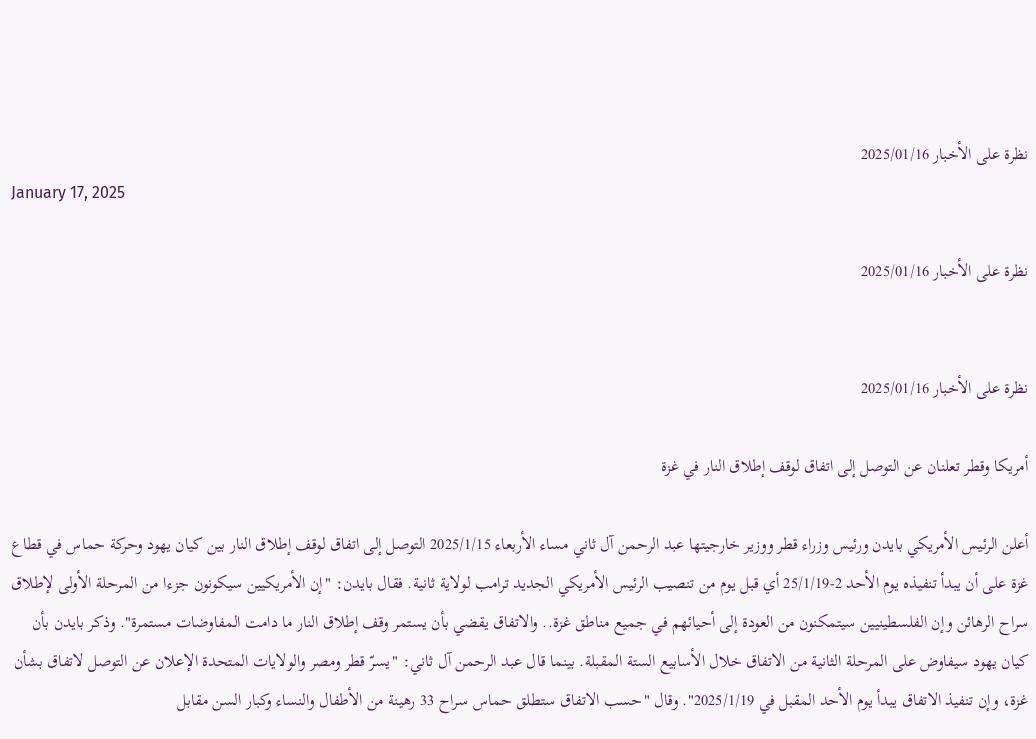نظرة على الأخبار 2025/01/16
January 17, 2025

نظرة على الأخبار 2025/01/16


نظرة على الأخبار 2025/01/16

أمريكا وقطر تعلنان عن التوصل إلى اتفاق لوقف إطلاق النار في غزة

أعلن الرئيس الأمريكي بايدن ورئيس وزراء قطر ووزير خارجيتها عبد الرحمن آل ثاني مساء الأربعاء 2025/1/15 التوصل إلى اتفاق لوقف إطلاق النار بين كيان يهود وحركة حماس في قطاع غزة على أن يبدأ تنفيذه يوم الأحد 2-25/1/19 أي قبل يوم من تنصيب الرئيس الأمريكي الجديد ترامب لولاية ثانية. فقال بايدن: "إن الأمريكيين سيكونون جزءا من المرحلة الأولى لإطلاق سراح الرهائن وإن الفلسطينيين سيتمكنون من العودة إلى أحيائهم في جميع مناطق غزة.. والاتفاق يقضي بأن يستمر وقف إطلاق النار ما دامت المفاوضات مستمرة". وذكر بايدن بأن كيان يهود سيفاوض على المرحلة الثانية من الاتفاق خلال الأسابيع الستة المقبلة. بينما قال عبد الرحمن آل ثاني: "يسرّ قطر ومصر والولايات المتحدة الإعلان عن التوصل لاتفاق بشأن غزة، وإن تنفيذ الاتفاق يبدأ يوم الأحد المقبل في 2025/1/19". وقال "حسب الاتفاق ستطلق حماس سراح 33 رهينة من الأطفال والنساء وكبار السن مقابل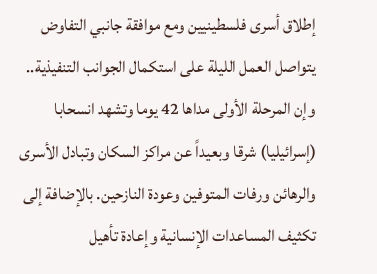إطلاق أسرى فلسطينيين ومع موافقة جانبي التفاوض يتواصل العمل الليلة على استكمال الجوانب التنفيذية.. وإن المرحلة الأولى مداها 42 يوما وتشهد انسحابا (إسرائيليا) شرقا وبعيداً عن مراكز السكان وتبادل الأسرى والرهائن ورفات المتوفين وعودة النازحين. بالإضافة إلى تكثيف المساعدات الإنسانية وإعادة تأهيل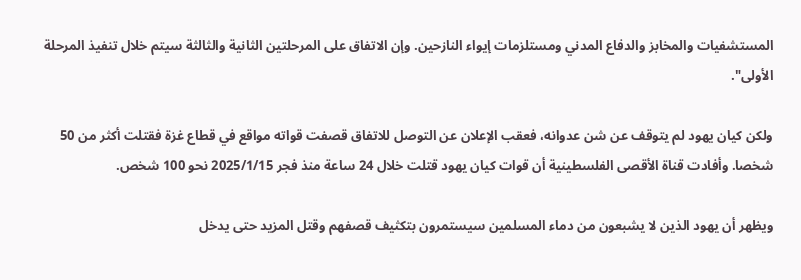المستشفيات والمخابز والدفاع المدني ومستلزمات إيواء النازحين. وإن الاتفاق على المرحلتين الثانية والثالثة سيتم خلال تنفيذ المرحلة الأولى".

ولكن كيان يهود لم يتوقف عن شن عدوانه، فعقب الإعلان عن التوصل للاتفاق قصفت قواته مواقع في قطاع غزة فقتلت أكثر من 50 شخصا. وأفادت قناة الأقصى الفلسطينية أن قوات كيان يهود قتلت خلال 24 ساعة منذ فجر 2025/1/15 نحو 100 شخص.

ويظهر أن يهود الذين لا يشبعون من دماء المسلمين سيستمرون بتكثيف قصفهم وقتل المزيد حتى يدخل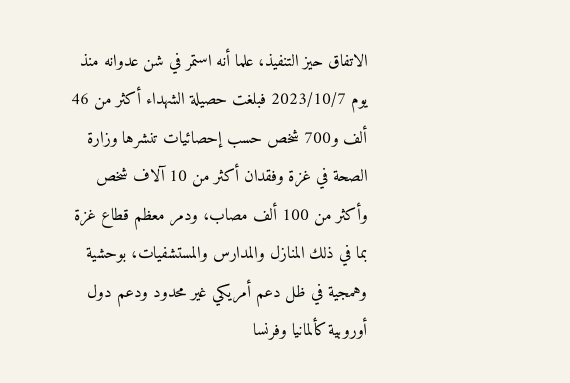الاتفاق حيز التنفيذ، علما أنه استمر في شن عدوانه منذ يوم 2023/10/7 فبلغت حصيلة الشهداء أكثر من 46 ألف و700 شخص حسب إحصائيات تنشرها وزارة الصحة في غزة وفقدان أكثر من 10 آلاف شخص وأكثر من 100 ألف مصاب، ودمر معظم قطاع غزة بما في ذلك المنازل والمدارس والمستشفيات، بوحشية وهمجية في ظل دعم أمريكي غير محدود ودعم دول أوروبية كألمانيا وفرنسا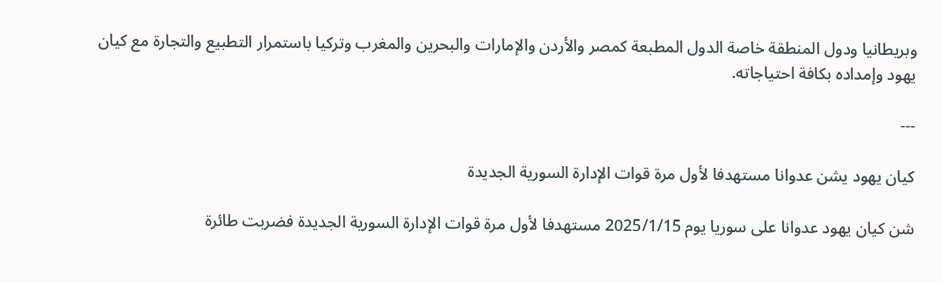وبريطانيا ودول المنطقة خاصة الدول المطبعة كمصر والأردن والإمارات والبحرين والمغرب وتركيا باستمرار التطبيع والتجارة مع كيان يهود وإمداده بكافة احتياجاته.

---

كيان يهود يشن عدوانا مستهدفا لأول مرة قوات الإدارة السورية الجديدة

شن كيان يهود عدوانا على سوريا يوم 2025/1/15 مستهدفا لأول مرة قوات الإدارة السورية الجديدة فضربت طائرة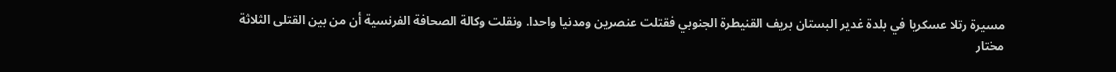مسيرة رتلا عسكريا في بلدة غدير البستان بريف القنيطرة الجنوبي فقتلت عنصرين ومدنيا واحدا. ونقلت وكالة الصحافة الفرنسية أن من بين القتلى الثلاثة مختار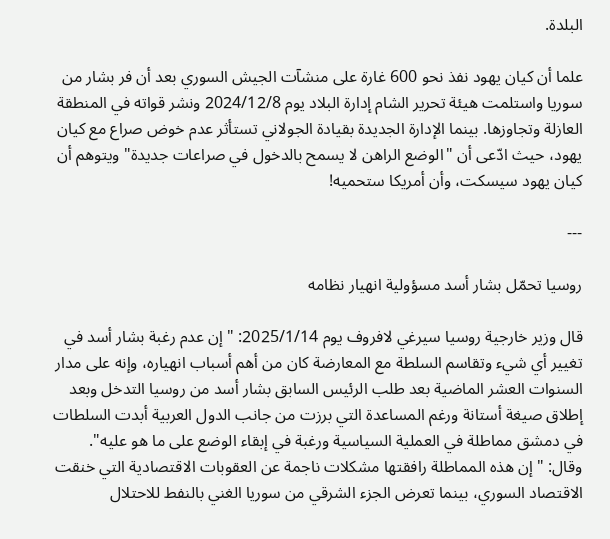البلدة.

علما أن كيان يهود نفذ نحو 600 غارة على منشآت الجيش السوري بعد أن فر بشار من سوريا واستلمت هيئة تحرير الشام إدارة البلاد يوم 2024/12/8 ونشر قواته في المنطقة العازلة وتجاوزها. بينما الإدارة الجديدة بقيادة الجولاني تستأثر عدم خوض صراع مع كيان يهود، حيث ادّعى أن "الوضع الراهن لا يسمح بالدخول في صراعات جديدة" ويتوهم أن كيان يهود سيسكت، وأن أمريكا ستحميه!

---

روسيا تحمّل بشار أسد مسؤولية انهيار نظامه

قال وزير خارجية روسيا سيرغي لافروف يوم 2025/1/14: "إن عدم رغبة بشار أسد في تغيير أي شيء وتقاسم السلطة مع المعارضة كان من أهم أسباب انهياره، وإنه على مدار السنوات العشر الماضية بعد طلب الرئيس السابق بشار أسد من روسيا التدخل وبعد إطلاق صيغة أستانة ورغم المساعدة التي برزت من جانب الدول العربية أبدت السلطات في دمشق مماطلة في العملية السياسية ورغبة في إبقاء الوضع على ما هو عليه". وقال: "إن هذه المماطلة رافقتها مشكلات ناجمة عن العقوبات الاقتصادية التي خنقت الاقتصاد السوري، بينما تعرض الجزء الشرقي من سوريا الغني بالنفط للاحتلال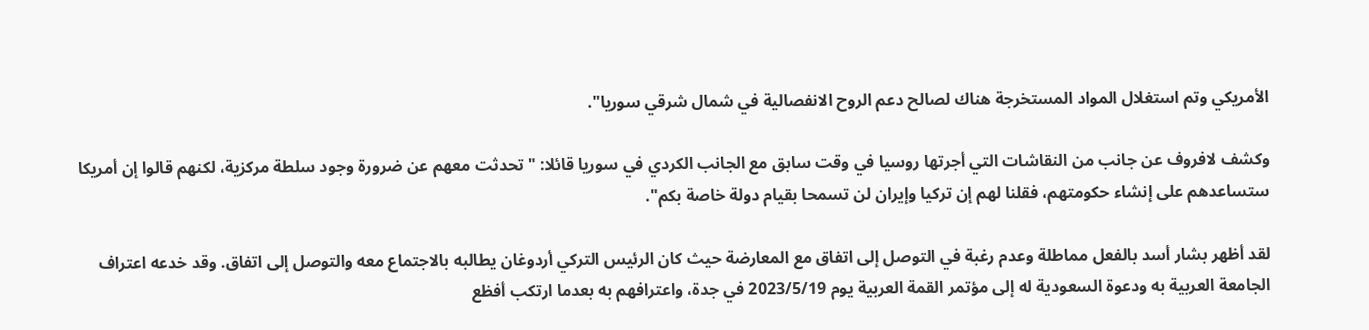الأمريكي وتم استغلال المواد المستخرجة هناك لصالح دعم الروح الانفصالية في شمال شرقي سوريا".

وكشف لافروف عن جانب من النقاشات التي أجرتها روسيا في وقت سابق مع الجانب الكردي في سوريا قائلا: "تحدثت معهم عن ضرورة وجود سلطة مركزية، لكنهم قالوا إن أمريكا ستساعدهم على إنشاء حكومتهم، فقلنا لهم إن تركيا وإيران لن تسمحا بقيام دولة خاصة بكم".

لقد أظهر بشار أسد بالفعل مماطلة وعدم رغبة في التوصل إلى اتفاق مع المعارضة حيث كان الرئيس التركي أردوغان يطالبه بالاجتماع معه والتوصل إلى اتفاق. وقد خدعه اعتراف الجامعة العربية به ودعوة السعودية له إلى مؤتمر القمة العربية يوم 2023/5/19 في جدة، واعترافهم به بعدما ارتكب أفظع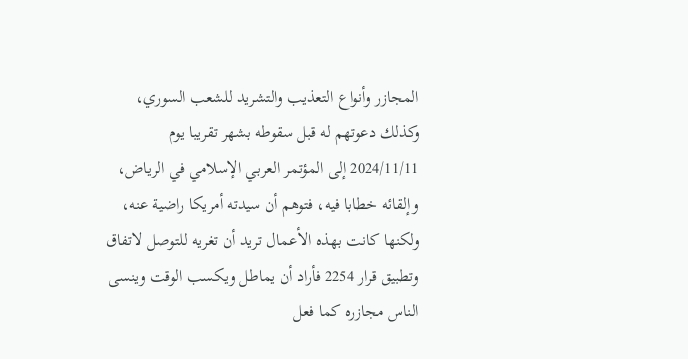المجازر وأنواع التعذيب والتشريد للشعب السوري، وكذلك دعوتهم له قبل سقوطه بشهر تقريبا يوم 2024/11/11 إلى المؤتمر العربي الإسلامي في الرياض، وإلقائه خطابا فيه، فتوهم أن سيدته أمريكا راضية عنه، ولكنها كانت بهذه الأعمال تريد أن تغريه للتوصل لاتفاق وتطبيق قرار 2254 فأراد أن يماطل ويكسب الوقت وينسى الناس مجازره كما فعل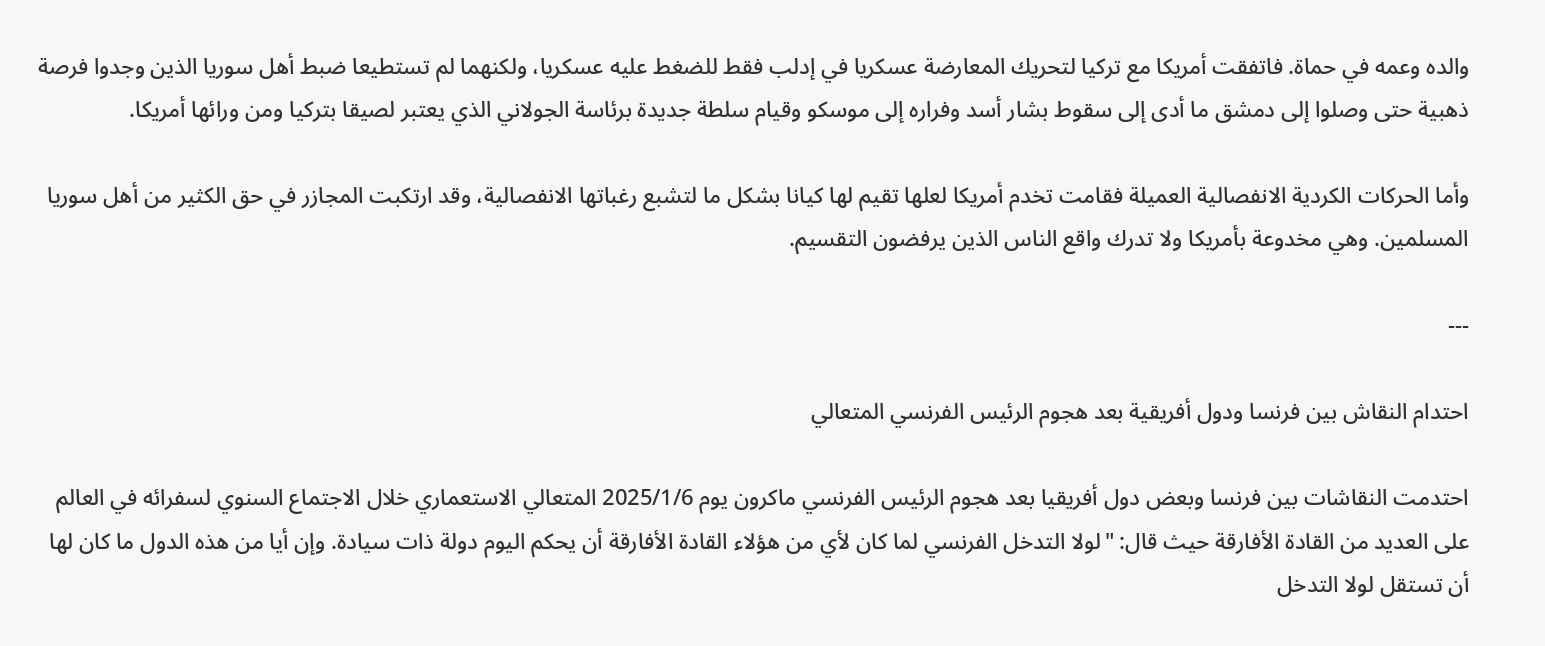والده وعمه في حماة. فاتفقت أمريكا مع تركيا لتحريك المعارضة عسكريا في إدلب فقط للضغط عليه عسكريا، ولكنهما لم تستطيعا ضبط أهل سوريا الذين وجدوا فرصة ذهبية حتى وصلوا إلى دمشق ما أدى إلى سقوط بشار أسد وفراره إلى موسكو وقيام سلطة جديدة برئاسة الجولاني الذي يعتبر لصيقا بتركيا ومن ورائها أمريكا.

وأما الحركات الكردية الانفصالية العميلة فقامت تخدم أمريكا لعلها تقيم لها كيانا بشكل ما لتشبع رغباتها الانفصالية، وقد ارتكبت المجازر في حق الكثير من أهل سوريا المسلمين. وهي مخدوعة بأمريكا ولا تدرك واقع الناس الذين يرفضون التقسيم.

---

احتدام النقاش بين فرنسا ودول أفريقية بعد هجوم الرئيس الفرنسي المتعالي

احتدمت النقاشات بين فرنسا وبعض دول أفريقيا بعد هجوم الرئيس الفرنسي ماكرون يوم 2025/1/6 المتعالي الاستعماري خلال الاجتماع السنوي لسفرائه في العالم على العديد من القادة الأفارقة حيث قال: "لولا التدخل الفرنسي لما كان لأي من هؤلاء القادة الأفارقة أن يحكم اليوم دولة ذات سيادة. وإن أيا من هذه الدول ما كان لها أن تستقل لولا التدخل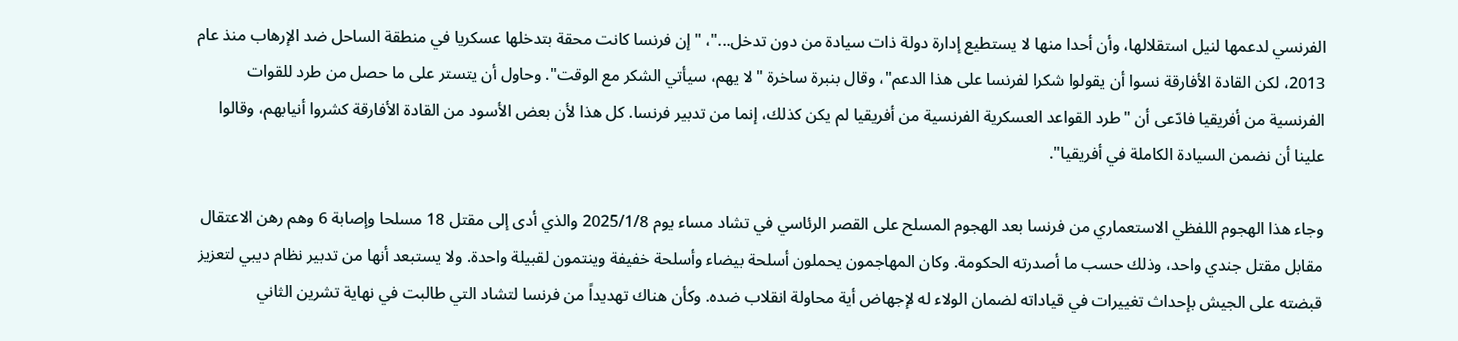الفرنسي لدعمها لنيل استقلالها، وأن أحدا منها لا يستطيع إدارة دولة ذات سيادة من دون تدخل..."، "إن فرنسا كانت محقة بتدخلها عسكريا في منطقة الساحل ضد الإرهاب منذ عام 2013، لكن القادة الأفارقة نسوا أن يقولوا شكرا لفرنسا على هذا الدعم"، وقال بنبرة ساخرة "لا يهم، سيأتي الشكر مع الوقت". وحاول أن يتستر على ما حصل من طرد للقوات الفرنسية من أفريقيا فادّعى أن "طرد القواعد العسكرية الفرنسية من أفريقيا لم يكن كذلك، إنما من تدبير فرنسا. كل هذا لأن بعض الأسود من القادة الأفارقة كشروا أنيابهم، وقالوا علينا أن نضمن السيادة الكاملة في أفريقيا".

وجاء هذا الهجوم اللفظي الاستعماري من فرنسا بعد الهجوم المسلح على القصر الرئاسي في تشاد مساء يوم 2025/1/8 والذي أدى إلى مقتل 18 مسلحا وإصابة 6 وهم رهن الاعتقال مقابل مقتل جندي واحد، وذلك حسب ما أصدرته الحكومة. وكان المهاجمون يحملون أسلحة بيضاء وأسلحة خفيفة وينتمون لقبيلة واحدة. ولا يستبعد أنها من تدبير نظام ديبي لتعزيز قبضته على الجيش بإحداث تغييرات في قياداته لضمان الولاء له لإجهاض أية محاولة انقلاب ضده. وكأن هناك تهديداً من فرنسا لتشاد التي طالبت في نهاية تشرين الثاني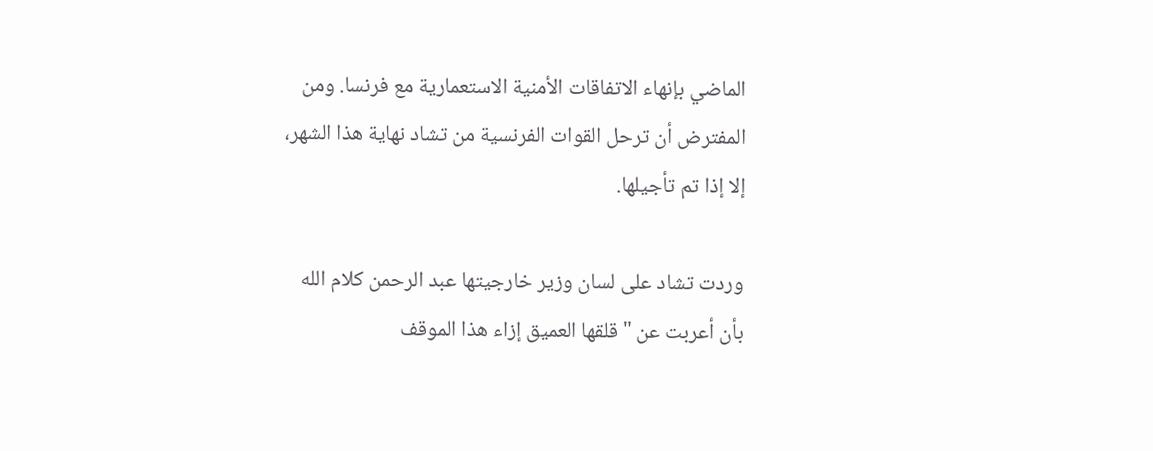الماضي بإنهاء الاتفاقات الأمنية الاستعمارية مع فرنسا. ومن المفترض أن ترحل القوات الفرنسية من تشاد نهاية هذا الشهر، إلا إذا تم تأجيلها.

وردت تشاد على لسان وزير خارجيتها عبد الرحمن كلام الله بأن أعربت عن "قلقها العميق إزاء هذا الموقف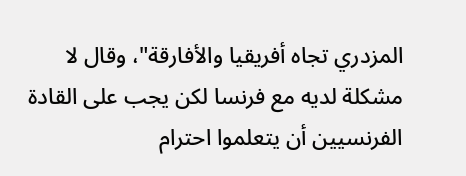المزدري تجاه أفريقيا والأفارقة"، وقال لا مشكلة لديه مع فرنسا لكن يجب على القادة الفرنسيين أن يتعلموا احترام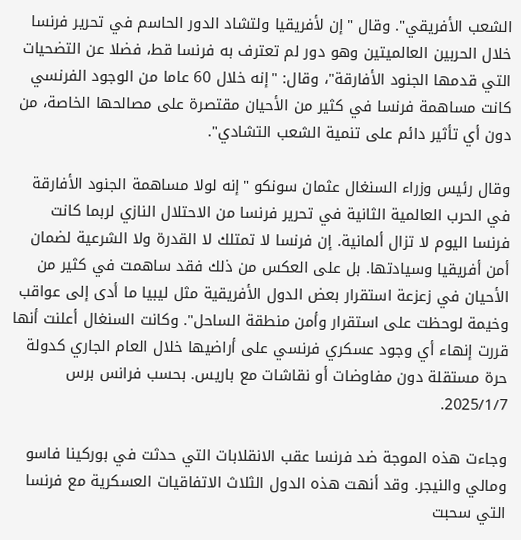الشعب الأفريقي". وقال "إن لأفريقيا ولتشاد الدور الحاسم في تحرير فرنسا خلال الحربين العالميتين وهو دور لم تعترف به فرنسا قط، فضلا عن التضحيات التي قدمها الجنود الأفارقة"، وقال: "إنه خلال 60 عاما من الوجود الفرنسي كانت مساهمة فرنسا في كثير من الأحيان مقتصرة على مصالحها الخاصة، من دون أي تأثير دائم على تنمية الشعب التشادي".

وقال رئيس وزراء السنغال عثمان سونكو "إنه لولا مساهمة الجنود الأفارقة في الحرب العالمية الثانية في تحرير فرنسا من الاحتلال النازي لربما كانت فرنسا اليوم لا تزال ألمانية. إن فرنسا لا تمتلك لا القدرة ولا الشرعية لضمان أمن أفريقيا وسيادتها. بل على العكس من ذلك فقد ساهمت في كثير من الأحيان في زعزعة استقرار بعض الدول الأفريقية مثل ليبيا ما أدى إلى عواقب وخيمة لوحظت على استقرار وأمن منطقة الساحل". وكانت السنغال أعلنت أنها قررت إنهاء أي وجود عسكري فرنسي على أراضيها خلال العام الجاري كدولة حرة مستقلة دون مفاوضات أو نقاشات مع باريس. بحسب فرانس برس 2025/1/7.

وجاءت هذه الموجة ضد فرنسا عقب الانقلابات التي حدثت في بوركينا فاسو ومالي والنيجر. وقد أنهت هذه الدول الثلاث الاتفاقيات العسكرية مع فرنسا التي سحبت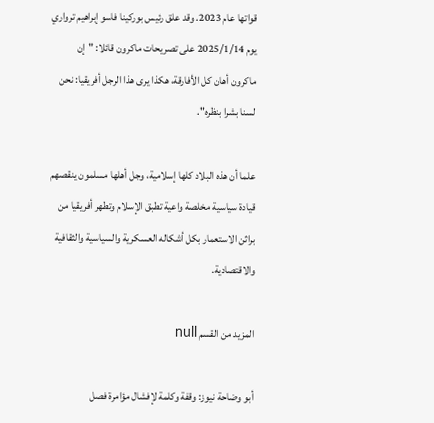قواتها عام 2023. وقد علق رئيس بوركينا فاسو إبراهيم ترواري يوم 2025/1/14 على تصريحات ماكرون قائلا: "إن ماكرون أهان كل الأفارقة، هكذا يرى هذا الرجل أفريقيا: نحن لسنا بشرا بنظره".

علما أن هذه البلاد كلها إسلامية، وجل أهلها مسلمون ينقصهم قيادة سياسية مخلصة واعية تطبق الإسلام وتطهر أفريقيا من براثن الاستعمار بكل أشكاله العسكرية والسياسية والثقافية والاقتصادية.

المزيد من القسم null

أبو وضاحة نيوز: وقفة وكلمة لإفشال مؤامرة فصل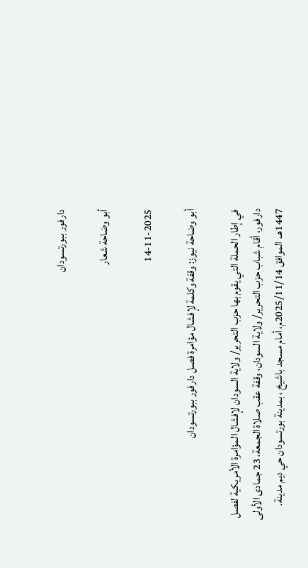دارفور ببورتسودان

أبو وضاحة شعار

14-11-2025

أبو وضاحة نيوز: وقفة وكلمة لإفشال مؤامرة فصل دارفور ببورتسودان

في إطار الحملة التي يقوم بها حزب التحرير/ ولاية السودان لإفشال المؤامرة الأمريكية لفصل دارفور، أقام شباب حزب التحرير/ ولاية السودان، وقفة عقب صلاة الجمعة، 23 جمادى الأولى 1447هـ، الموافق 2025/11/14م، أمام مسجد باشيخ ، بمدينة بورتسودان حي ديم مدينة.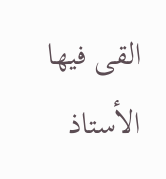القى فيها الأستاذ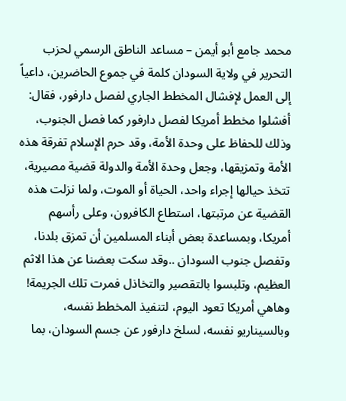محمد جامع أبو أيمن – مساعد الناطق الرسمي لحزب التحرير في ولاية السودان كلمة في جموع الحاضرين، داعياً إلى العمل لإفشال المخطط الجاري لفصل دارفور، فقال: أفشلوا مخطط أمريكا لفصل دارفور كما فصل الجنوب، وذلك للحفاظ على وحدة الأمة، وقد حرم الإسلام تفرقة هذه الأمة وتمزيقها، وجعل وحدة الأمة والدولة قضية مصيرية، تتخذ حيالها إجراء واحد، الحياة أو الموت، ولما نزلت هذه القضية عن مرتبتها، استطاع الكافرون، وعلى رأسهم أمريكا، وبمساعدة بعض أبناء المسلمين أن تمزق بلدنا، وتفصل جنوب السودان ..وقد سكت بعضنا عن هذا الاثم العظيم، وتلبسوا بالتقصير والتخاذل فمرت تلك الجريمة! وهاهي أمريكا تعود اليوم، لتنفيذ المخطط نفسه، وبالسيناريو نفسه، لسلخ دارفور عن جسم السودان، بما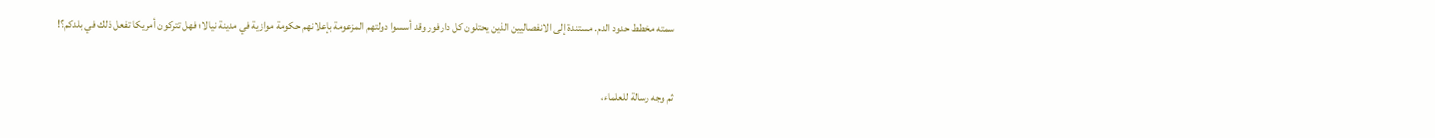سمته مخطط حدود الدم. مستندة إلى الانفصاليين الذين يحتلون كل دارفور وقد أسسوا دولتهم المزعومة بإعلانهم حكومة موازية في مدينة نيالا؛ فهل تتركون أمريكا تفعل ذلك في بلدكم؟!


ثم وجه رسالة للعلماء،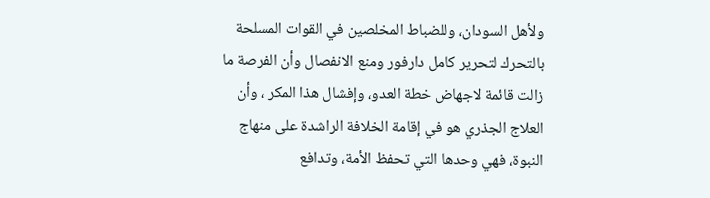ولأهل السودان، وللضباط المخلصين في القوات المسلحة بالتحرك لتحرير كامل دارفور ومنع الانفصال وأن الفرصة ما زالت قائمة لاجهاض خطة العدو، وإفشال هذا المكر ، وأن العلاج الجذري هو في إقامة الخلافة الراشدة على منهاج النبوة، فهي وحدها التي تحفظ الأمة، وتدافع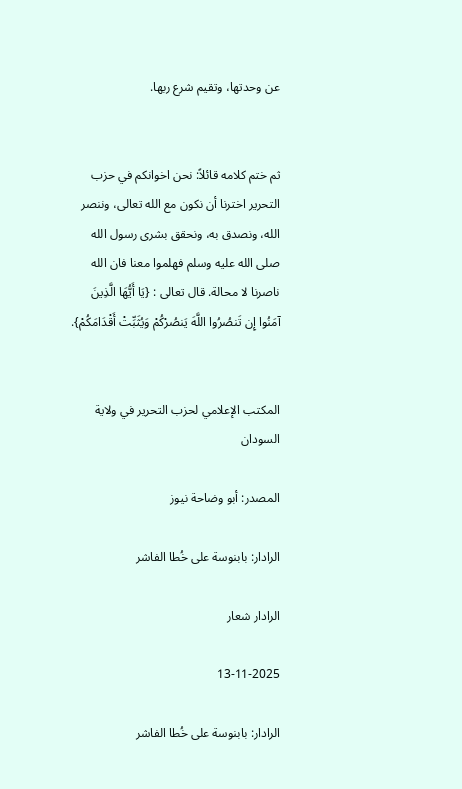عن وحدتها، وتقيم شرع ربها.


ثم ختم كلامه قائلاً: نحن اخوانكم في حزب التحرير اخترنا أن نكون مع الله تعالى، وننصر الله، ونصدق به، ونحقق بشرى رسول الله صلى الله عليه وسلم فهلموا معنا فان الله ناصرنا لا محالة. قال تعالى : {يَا أَيُّهَا الَّذِينَ آمَنُوا إِن تَنصُرُوا اللَّهَ يَنصُرْكُمْ وَيُثَبِّتْ أَقْدَامَكُمْ}.


المكتب الإعلامي لحزب التحرير في ولاية السودان

المصدر: أبو وضاحة نيوز

الرادار: بابنوسة على خُطا الفاشر

الرادار شعار

13-11-2025

الرادار: بابنوسة على خُطا الفاشر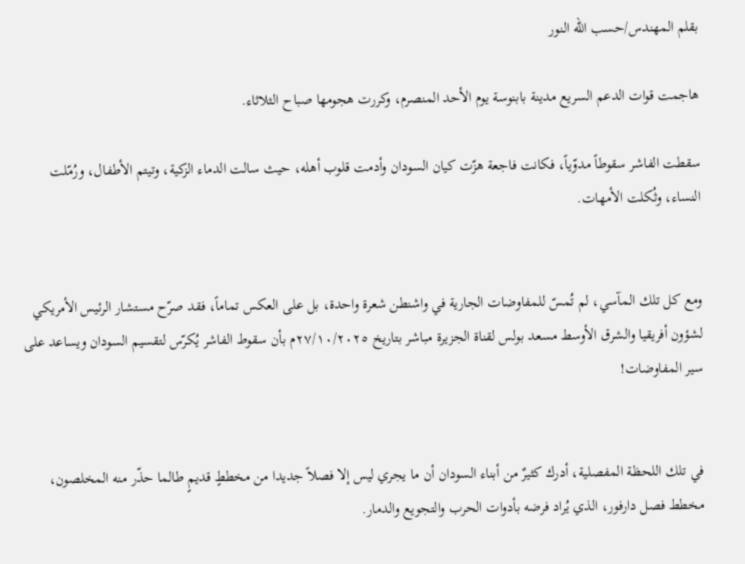بقلم المهندس/حسب الله النور

هاجمت قوات الدعم السريع مدينة بابنوسة يوم الأحد المنصرم، وكررت هجومها صباح الثلاثاء.

سقطت الفاشر سقوطاً مدوّياً، فكانت فاجعة هزّت كيان السودان وأدمت قلوب أهله، حيث سالت الدماء الزكية، وتيتم الأطفال، ورُمّلت النساء، وثُكلت الأمهات.


ومع كل تلك المآسي، لم تُمسّ للمفاوضات الجارية في واشنطن شعرة واحدة، بل على العكس تماماً، فقد صرّح مستشار الرئيس الأمريكي لشؤون أفريقيا والشرق الأوسط مسعد بولس لقناة الجزيرة مباشر بتاريخ ٢٧/١٠/٢٠٢٥م بأن سقوط الفاشر يُكرّس لتقسيم السودان ويساعد على سير المفاوضات!


في تلك اللحظة المفصلية، أدرك كثيرٌ من أبناء السودان أن ما يجري ليس إلا فصلاً جديدا من مخططٍ قديمٍ طالما حذّر منه المخلصون، مخطط فصل دارفور، الذي يُراد فرضه بأدوات الحرب والتجويع والدمار.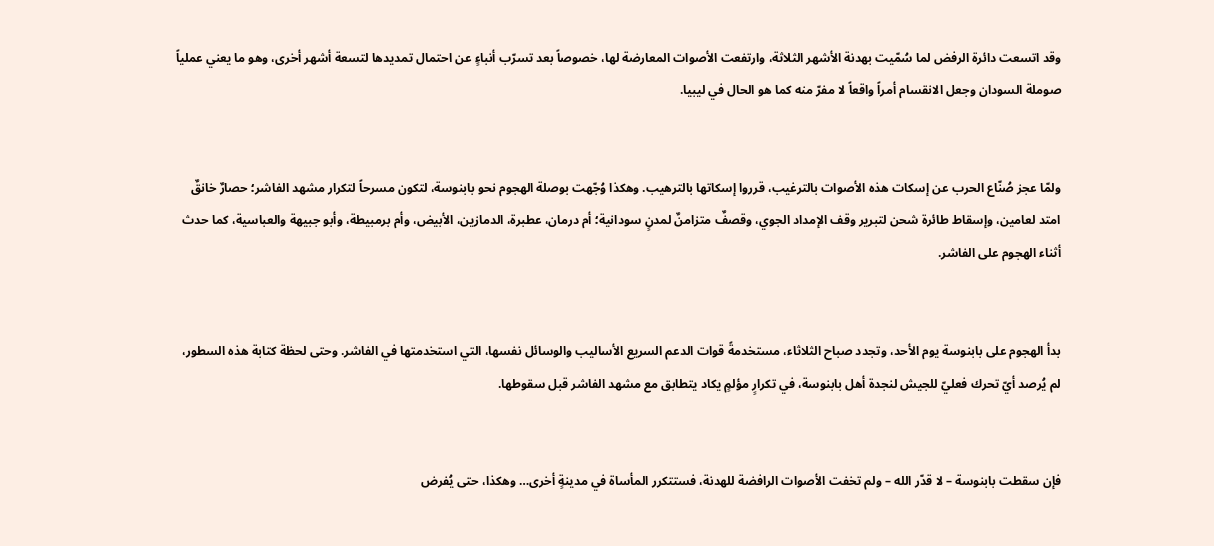وقد اتسعت دائرة الرفض لما سُمّيت بهدنة الأشهر الثلاثة، وارتفعت الأصوات المعارضة لها، خصوصاً بعد تسرّب أنباءٍ عن احتمال تمديدها لتسعة أشهر أخرى، وهو ما يعني عملياً صوملة السودان وجعل الانقسام أمراً واقعاً لا مفرّ منه كما هو الحال في ليبيا.


ولمّا عجز صُنّاع الحرب عن إسكات هذه الأصوات بالترغيب، قرروا إسكاتها بالترهيب. وهكذا وُجّهت بوصلة الهجوم نحو بابنوسة، لتكون مسرحاً لتكرار مشهد الفاشر؛ حصارٌ خانقٌ امتد لعامين، وإسقاط طائرة شحن لتبرير وقف الإمداد الجوي، وقصفٌ متزامنٌ لمدنٍ سودانية؛ أم درمان، عطبرة، الدمازين، الأبيض، وأم برمبيطة، وأبو جبيهة والعباسية، كما حدث أثناء الهجوم على الفاشر.


بدأ الهجوم على بابنوسة يوم الأحد، وتجدد صباح الثلاثاء، مستخدمةً قوات الدعم السريع الأساليب والوسائل نفسها، التي استخدمتها في الفاشر. وحتى لحظة كتابة هذه السطور، لم يُرصد أيّ تحرك فعليّ للجيش لنجدة أهل بابنوسة، في تكرارٍ مؤلمٍ يكاد يتطابق مع مشهد الفاشر قبل سقوطها.


فإن سقطت بابنوسة – لا قدّر الله – ولم تخفت الأصوات الرافضة للهدنة، فستتكرر المأساة في مدينةٍ أخرى… وهكذا، حتى يُفرض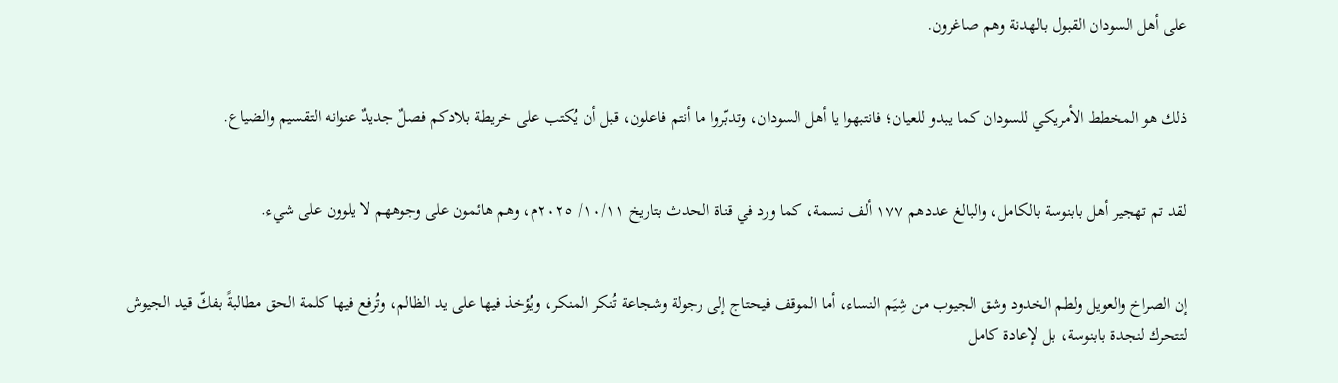على أهل السودان القبول بالهدنة وهم صاغرون.


ذلك هو المخطط الأمريكي للسودان كما يبدو للعيان؛ فانتبهوا يا أهل السودان، وتدبّروا ما أنتم فاعلون، قبل أن يُكتب على خريطة بلادكم فصلٌ جديدٌ عنوانه التقسيم والضياع.


لقد تم تهجير أهل بابنوسة بالكامل، والبالغ عددهم ١٧٧ ألف نسمة، كما ورد في قناة الحدث بتاريخ ١٠/١١/ ٢٠٢٥م، وهم هائمون على وجوههم لا يلوون على شيء.


إن الصراخ والعويل ولطم الخدود وشق الجيوب من شِيَم النساء، أما الموقف فيحتاج إلى رجولة وشجاعة تُنكر المنكر، ويُؤخذ فيها على يد الظالم، وتُرفع فيها كلمة الحق مطالبةً بفكّ قيد الجيوش لتتحرك لنجدة بابنوسة، بل لإعادة كامل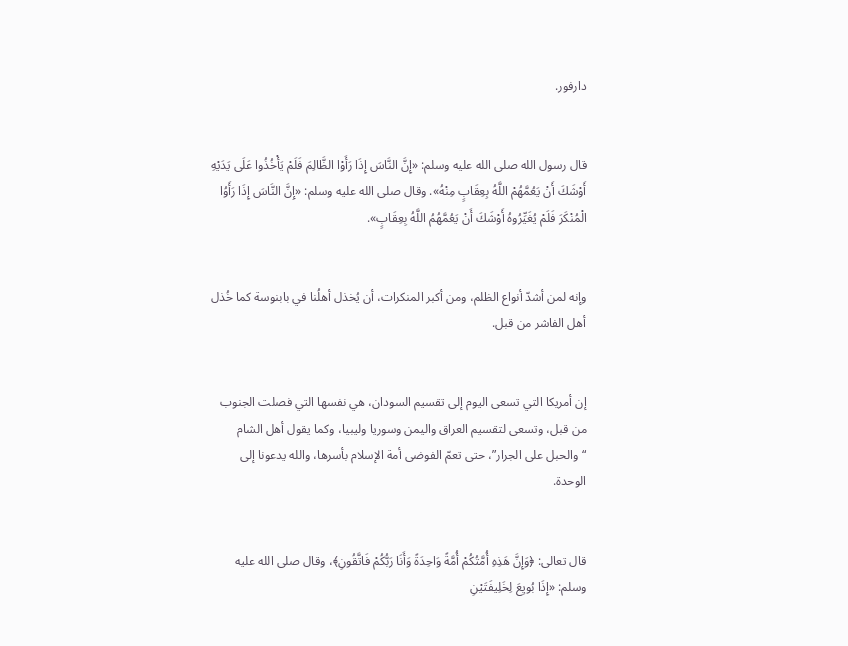دارفور.


قال رسول الله صلى الله عليه وسلم: «إِنَّ النَّاسَ إِذَا رَأَوْا الظَّالِمَ فَلَمْ يَأْخُذُوا عَلَى يَدَيْهِ أَوْشَكَ أَنْ يَعُمَّهُمْ اللَّهُ بِعِقَابٍ مِنْهُ». وقال صلى الله عليه وسلم: «إِنَّ النَّاسَ إِذَا رَأَوُا الْمُنْكَرَ فَلَمْ يُغَيِّرُوهُ أَوْشَكَ أَنْ يَعُمَّهُمُ اللَّهُ بِعِقَابٍ».


وإنه لمن أشدّ أنواع الظلم، ومن أكبر المنكرات، أن يُخذل أهلُنا في بابنوسة كما خُذل أهل الفاشر من قبل.


إن أمريكا التي تسعى اليوم إلى تقسيم السودان، هي نفسها التي فصلت الجنوب من قبل، وتسعى لتقسيم العراق واليمن وسوريا وليبيا، وكما يقول أهل الشام “والحبل على الجرار”، حتى تعمّ الفوضى أمة الإسلام بأسرها، والله يدعونا إلى الوحدة.


قال تعالى: ﴿وَإِنَّ هَذِهِ أُمَّتُكُمْ أُمَّةً وَاحِدَةً وَأَنَا رَبُّكُمْ فَاتَّقُونِ﴾، وقال صلى الله عليه وسلم: «إِذَا بُويِعَ لِخَلِيفَتَيْنِ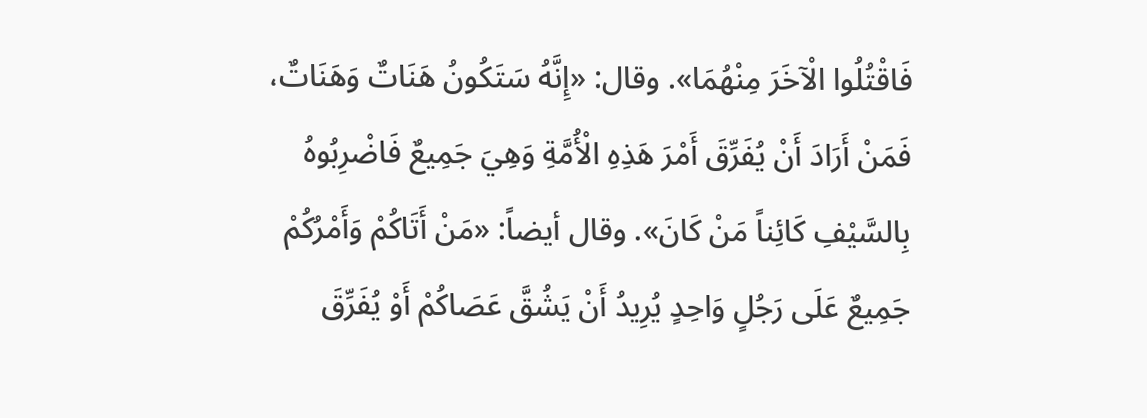فَاقْتُلُوا الْآخَرَ مِنْهُمَا». وقال: «إِنَّهُ سَتَكُونُ هَنَاتٌ وَهَنَاتٌ، فَمَنْ أَرَادَ أَنْ يُفَرِّقَ أَمْرَ هَذِهِ الْأُمَّةِ وَهِيَ جَمِيعٌ فَاضْرِبُوهُ بِالسَّيْفِ كَائِناً مَنْ كَانَ». وقال أيضاً: «مَنْ أَتَاكُمْ وَأَمْرُكُمْ جَمِيعٌ عَلَى رَجُلٍ وَاحِدٍ يُرِيدُ أَنْ يَشُقَّ عَصَاكُمْ أَوْ يُفَرِّقَ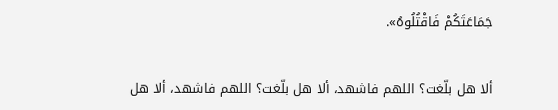جَمَاعَتَكُمْ فَاقْتُلُوهُ».


ألا هل بلّغت؟ اللهم فاشهد، ألا هل بلّغت؟ اللهم فاشهد، ألا هل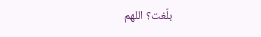بلّغت؟ اللهم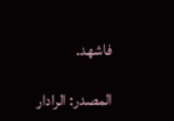فاشهد.

المصدر: الرادار